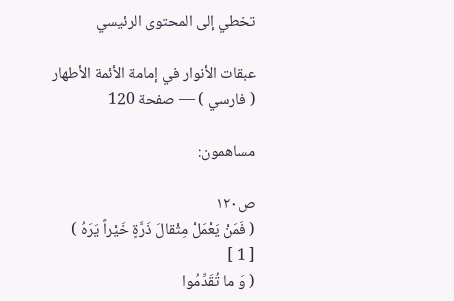تخطي إلى المحتوى الرئيسي

عبقات الأنوار في إمامة الأئمة الأطهار ( فارسي ) — صفحة 120

مساهمون:

ص١٢٠
( فَمَنْ يَعْمَلْ مِثْقالَ ذَرَّةٍ خَيْراً يَرَهُ )
[ 1 ]
( وَ ما تُقَدِّمُوا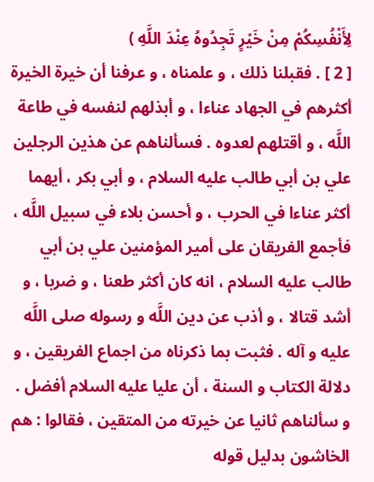لِأَنْفُسِكُمْ مِنْ خَيْرٍ تَجِدُوهُ عِنْدَ اللَّهِ )
[ 2 ] . فقبلنا ذلك ، و علمناه ، و عرفنا أن خيرة الخيرة أكثرهم في الجهاد عناءا ، و أبذلهم لنفسه في طاعة اللَّه ، و أقتلهم لعدوه . فسألناهم عن هذين الرجلين علي بن أبي طالب عليه السلام ، و أبي بكر ، أيهما أكثر عناءا في الحرب ، و أحسن بلاء في سبيل اللَّه ، فأجمع الفريقان على أمير المؤمنين علي بن أبي طالب عليه السلام ، انه كان أكثر طعنا ، و ضربا ، و أشد قتالا ، و أذب عن دين اللَّه و رسوله صلى اللَّه عليه و آله . فثبت بما ذكرناه من اجماع الفريقين ، و دلالة الكتاب و السنة ، أن عليا عليه السلام أفضل . و سألناهم ثانيا عن خيرته من المتقين ، فقالوا : هم الخاشون بدليل قوله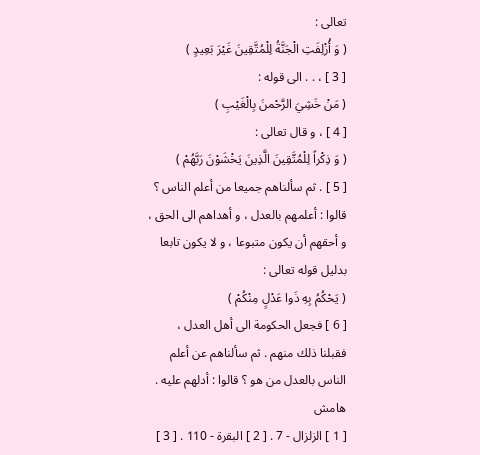تعالى :
( وَ أُزْلِفَتِ الْجَنَّةُ لِلْمُتَّقِينَ غَيْرَ بَعِيدٍ )
[ 3 ] ، . . الى قوله :
( مَنْ خَشِيَ الرَّحْمنَ بِالْغَيْبِ )
[ 4 ] ، و قال تعالى :
( وَ ذِكْراً لِلْمُتَّقِينَ الَّذِينَ يَخْشَوْنَ رَبَّهُمْ )
[ 5 ] . ثم سألناهم جميعا من أعلم الناس ؟ قالوا : أعلمهم بالعدل ، و أهداهم الى الحق ، و أحقهم أن يكون متبوعا ، و لا يكون تابعا بدليل قوله تعالى :
( يَحْكُمُ بِهِ ذَوا عَدْلٍ مِنْكُمْ )
[ 6 ] فجعل الحكومة الى أهل العدل ، فقبلنا ذلك منهم . ثم سألناهم عن أعلم الناس بالعدل من هو ؟ قالوا : أدلهم عليه .
هامش
[ 1 ] الزلزال - 7 . [ 2 ] البقرة - 110 . [ 3 ]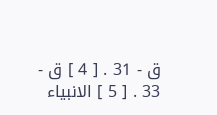ق - 31 . [ 4 ] ق - 33 . [ 5 ] الانبياء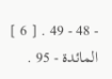- 48 - 49 . [ 6 ] المائدة - 95 .